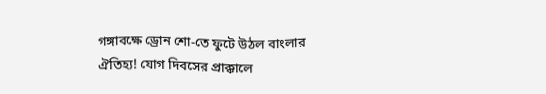গঙ্গাবক্ষে ড্রোন শো-তে ফুটে উঠল বাংলার ঐতিহ্য! যোগ দিবসের প্রাক্কালে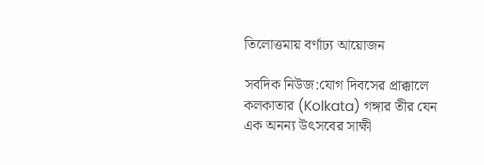তিলোত্তমায় বর্ণাঢ্য আয়োজন

সবদিক নিউজ:যোগ দিবসের প্রাক্কালে কলকাতার (Kolkata) গঙ্গার তীর যেন এক অনন্য উৎসবের সাক্ষী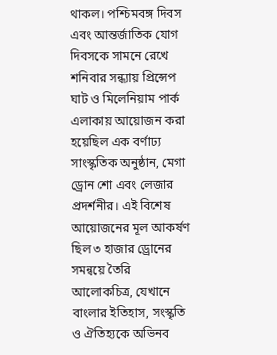থাকল। পশ্চিমবঙ্গ দিবস এবং আন্তর্জাতিক যোগ দিবসকে সামনে রেখে শনিবার সন্ধ্যায় প্রিন্সেপ ঘাট ও মিলেনিয়াম পার্ক এলাকায় আয়োজন করা হয়েছিল এক বর্ণাঢ্য সাংস্কৃতিক অনুষ্ঠান, মেগা ড্রোন শো এবং লেজার প্রদর্শনীর। এই বিশেষ আয়োজনের মূল আকর্ষণ ছিল ৩ হাজার ড্রোনের সমন্বয়ে তৈরি আলোকচিত্র, যেখানে বাংলার ইতিহাস, সংস্কৃতি ও ঐতিহ্যকে অভিনব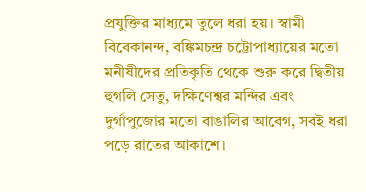প্রযুক্তির মাধ্যমে তুলে ধরা হয়। স্বামী বিবেকানন্দ, বঙ্কিমচন্দ্র চট্টোপাধ্যায়ের মতো মনীষীদের প্রতিকৃতি থেকে শুরু করে দ্বিতীয় হুগলি সেতু, দক্ষিণেশ্বর মন্দির এবং দুর্গাপুজোর মতো বাঙালির আবেগ, সবই ধরা পড়ে রাতের আকাশে।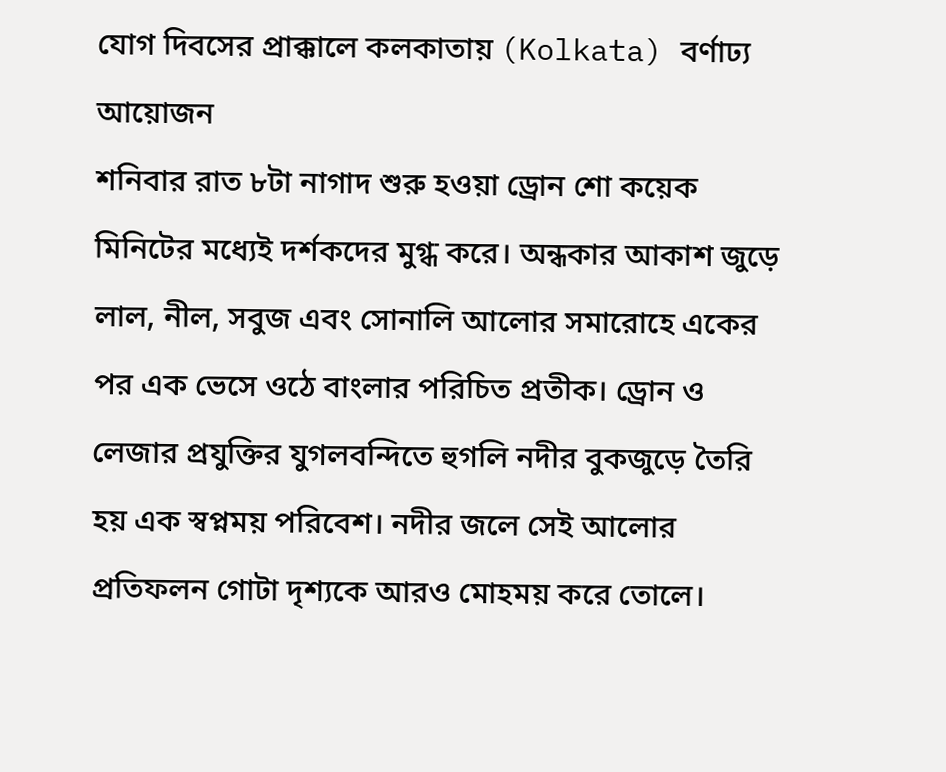যোগ দিবসের প্রাক্কালে কলকাতায় (Kolkata) বর্ণাঢ্য আয়োজন
শনিবার রাত ৮টা নাগাদ শুরু হওয়া ড্রোন শো কয়েক মিনিটের মধ্যেই দর্শকদের মুগ্ধ করে। অন্ধকার আকাশ জুড়ে লাল, নীল, সবুজ এবং সোনালি আলোর সমারোহে একের পর এক ভেসে ওঠে বাংলার পরিচিত প্রতীক। ড্রোন ও লেজার প্রযুক্তির যুগলবন্দিতে হুগলি নদীর বুকজুড়ে তৈরি হয় এক স্বপ্নময় পরিবেশ। নদীর জলে সেই আলোর প্রতিফলন গোটা দৃশ্যকে আরও মোহময় করে তোলে।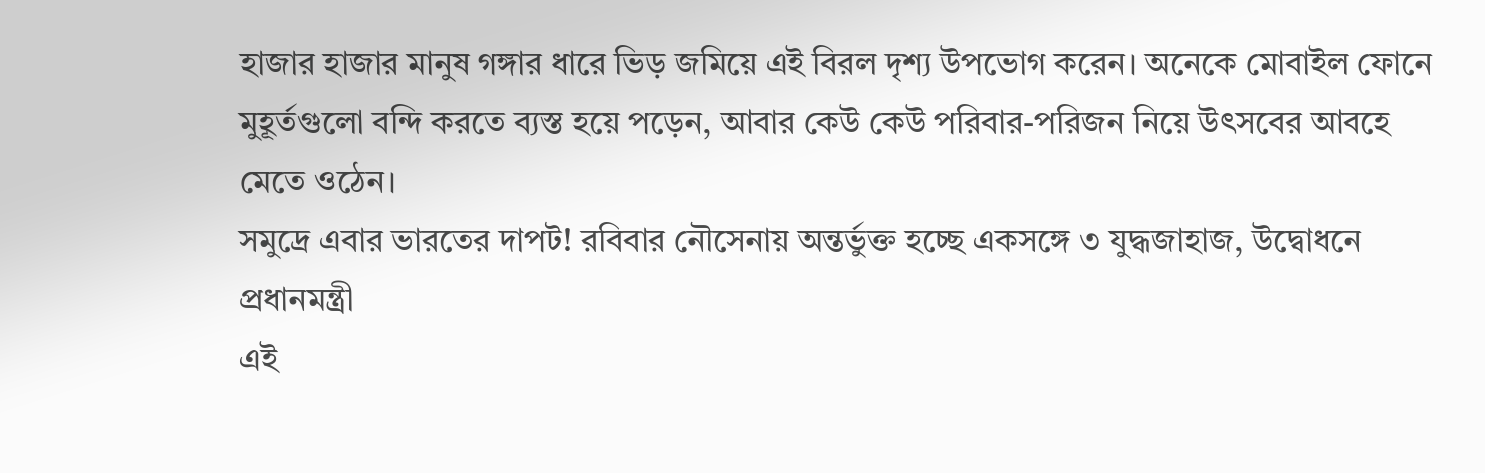হাজার হাজার মানুষ গঙ্গার ধারে ভিড় জমিয়ে এই বিরল দৃশ্য উপভোগ করেন। অনেকে মোবাইল ফোনে মুহূর্তগুলো বন্দি করতে ব্যস্ত হয়ে পড়েন, আবার কেউ কেউ পরিবার-পরিজন নিয়ে উৎসবের আবহে মেতে ওঠেন।
সমুদ্রে এবার ভারতের দাপট! রবিবার নৌসেনায় অন্তর্ভুক্ত হচ্ছে একসঙ্গে ৩ যুদ্ধজাহাজ, উদ্বোধনে প্রধানমন্ত্রী
এই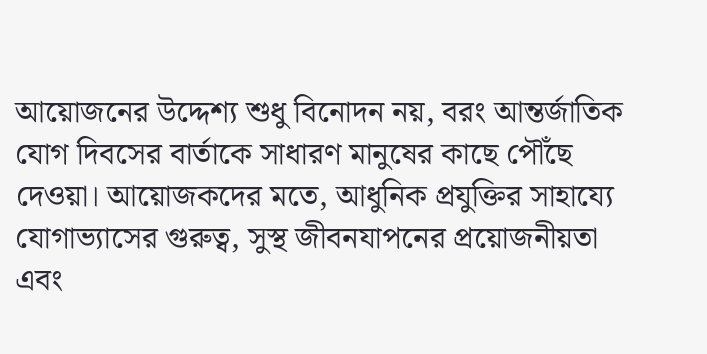আয়োজনের উদ্দেশ্য শুধু বিনোদন নয়, বরং আন্তর্জাতিক যোগ দিবসের বার্তাকে সাধারণ মানুষের কাছে পৌঁছে দেওয়া। আয়োজকদের মতে, আধুনিক প্রযুক্তির সাহায্যে যোগাভ্যাসের গুরুত্ব, সুস্থ জীবনযাপনের প্রয়োজনীয়তা এবং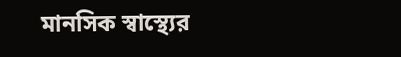মানসিক স্বাস্থ্যের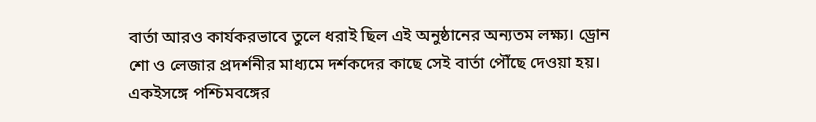বার্তা আরও কার্যকরভাবে তুলে ধরাই ছিল এই অনুষ্ঠানের অন্যতম লক্ষ্য। ড্রোন শো ও লেজার প্রদর্শনীর মাধ্যমে দর্শকদের কাছে সেই বার্তা পৌঁছে দেওয়া হয়। একইসঙ্গে পশ্চিমবঙ্গের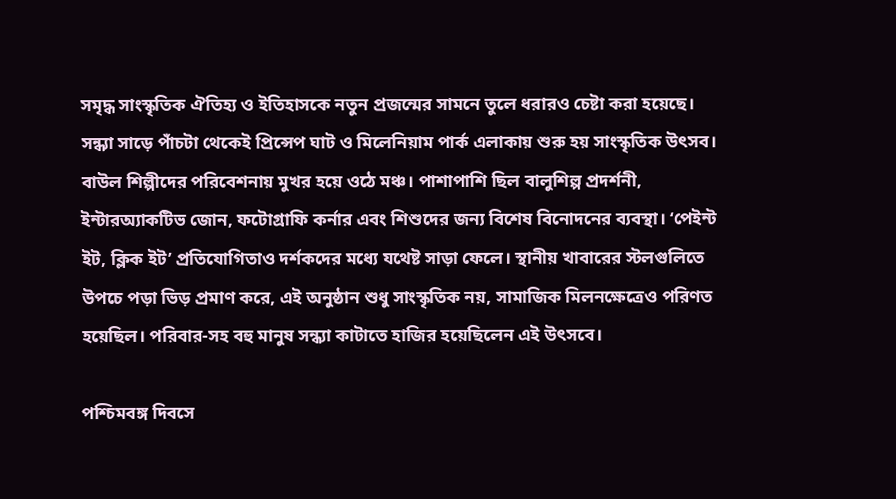সমৃদ্ধ সাংস্কৃতিক ঐতিহ্য ও ইতিহাসকে নতুন প্রজন্মের সামনে তুলে ধরারও চেষ্টা করা হয়েছে।
সন্ধ্যা সাড়ে পাঁচটা থেকেই প্রিন্সেপ ঘাট ও মিলেনিয়াম পার্ক এলাকায় শুরু হয় সাংস্কৃতিক উৎসব। বাউল শিল্পীদের পরিবেশনায় মুখর হয়ে ওঠে মঞ্চ। পাশাপাশি ছিল বালুশিল্প প্রদর্শনী, ইন্টারঅ্যাকটিভ জোন, ফটোগ্রাফি কর্নার এবং শিশুদের জন্য বিশেষ বিনোদনের ব্যবস্থা। ‘পেইন্ট ইট, ক্লিক ইট’ প্রতিযোগিতাও দর্শকদের মধ্যে যথেষ্ট সাড়া ফেলে। স্থানীয় খাবারের স্টলগুলিতে উপচে পড়া ভিড় প্রমাণ করে, এই অনুষ্ঠান শুধু সাংস্কৃতিক নয়, সামাজিক মিলনক্ষেত্রেও পরিণত হয়েছিল। পরিবার-সহ বহু মানুষ সন্ধ্যা কাটাতে হাজির হয়েছিলেন এই উৎসবে।

পশ্চিমবঙ্গ দিবসে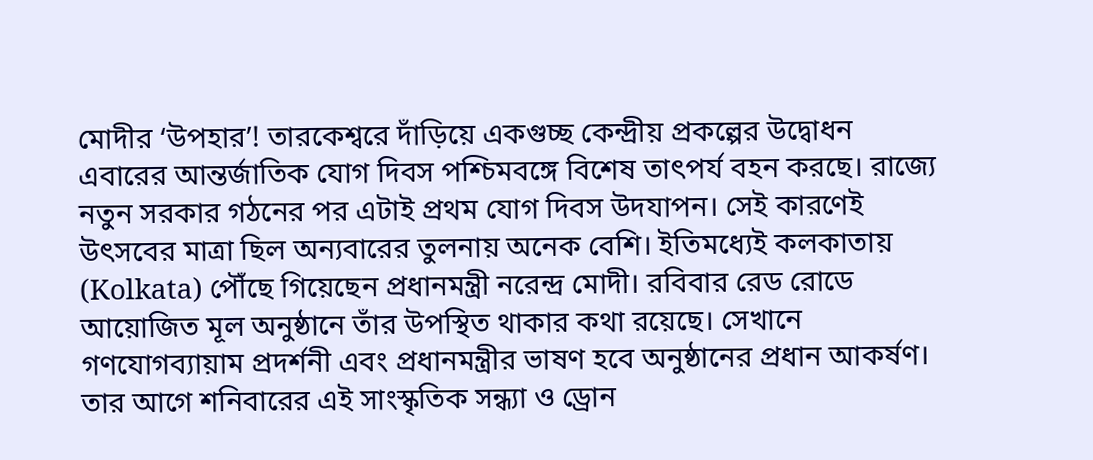মোদীর ‘উপহার’! তারকেশ্বরে দাঁড়িয়ে একগুচ্ছ কেন্দ্রীয় প্রকল্পের উদ্বোধন
এবারের আন্তর্জাতিক যোগ দিবস পশ্চিমবঙ্গে বিশেষ তাৎপর্য বহন করছে। রাজ্যে নতুন সরকার গঠনের পর এটাই প্রথম যোগ দিবস উদযাপন। সেই কারণেই উৎসবের মাত্রা ছিল অন্যবারের তুলনায় অনেক বেশি। ইতিমধ্যেই কলকাতায় (Kolkata) পৌঁছে গিয়েছেন প্রধানমন্ত্রী নরেন্দ্র মোদী। রবিবার রেড রোডে আয়োজিত মূল অনুষ্ঠানে তাঁর উপস্থিত থাকার কথা রয়েছে। সেখানে গণযোগব্যায়াম প্রদর্শনী এবং প্রধানমন্ত্রীর ভাষণ হবে অনুষ্ঠানের প্রধান আকর্ষণ। তার আগে শনিবারের এই সাংস্কৃতিক সন্ধ্যা ও ড্রোন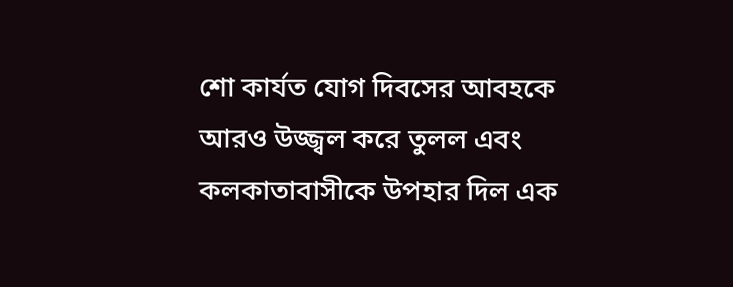শো কার্যত যোগ দিবসের আবহকে আরও উজ্জ্বল করে তুলল এবং কলকাতাবাসীকে উপহার দিল এক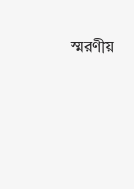স্মরণীয়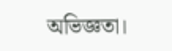অভিজ্ঞতা।